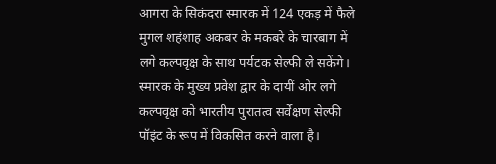आगरा के सिकंदरा स्मारक में 124 एकड़ में फैले मुगल शहंशाह अकबर के मकबरे के चारबाग में लगे कल्पवृक्ष के साथ पर्यटक सेल्फी ले सकेंगे। स्मारक के मुख्य प्रवेश द्वार के दायीं ओर लगे कल्पवृक्ष को भारतीय पुरातत्व सर्वेक्षण सेल्फी पॉइंट के रूप में विकसित करने वाला है।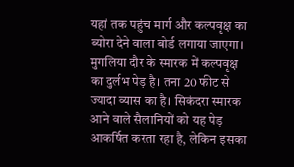यहां तक पहुंच मार्ग और कल्पवृक्ष का ब्योरा देने वाला बोर्ड लगाया जाएगा।
मुगलिया दौर के स्मारक में कल्पवृक्ष का दुर्लभ पेड़ है। तना 20 फीट से ज्यादा व्यास का है। सिकंदरा स्मारक आने वाले सैलानियों को यह पेड़ आकर्षित करता रहा है, लेकिन इसका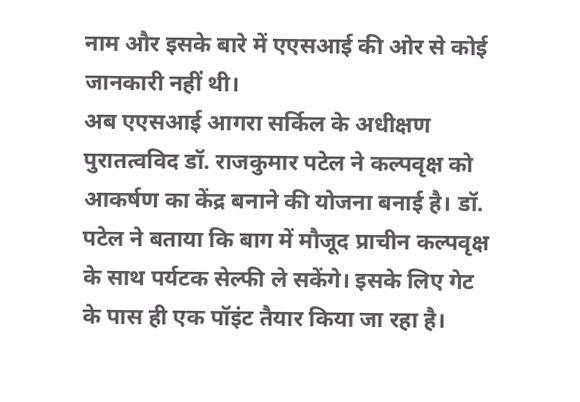नाम और इसके बारे में एएसआई की ओर से कोई जानकारी नहीं थी।
अब एएसआई आगरा सर्किल के अधीक्षण पुरातत्वविद डॉ. राजकुमार पटेल ने कल्पवृक्ष को आकर्षण का केंद्र बनाने की योजना बनाई है। डॉ. पटेल ने बताया कि बाग में मौजूद प्राचीन कल्पवृक्ष के साथ पर्यटक सेल्फी ले सकेंगे। इसके लिए गेट के पास ही एक पॉइंट तैयार किया जा रहा है।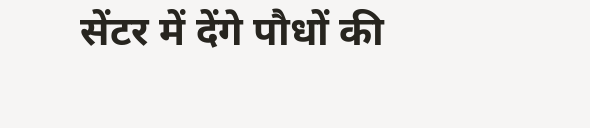सेंटर में देंगे पौधों की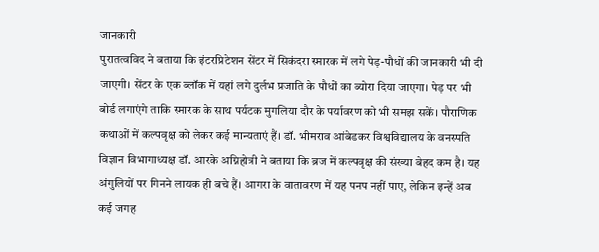जानकारी
पुरातत्वविद ने बताया कि इंटरप्रिटेशन सेंटर में सिकंदरा स्मारक में लगे पेड़-पौधों की जानकारी भी दी जाएगी। सेंटर के एक ब्लॉक में यहां लगे दुर्लभ प्रजाति के पौधों का ब्योरा दिया जाएगा। पेड़ पर भी बोर्ड लगाएंगे ताकि स्मारक के साथ पर्यटक मुगलिया दौर के पर्यावरण को भी समझ सकें। पौराणिक कथाओं में कल्पवृक्ष को लेकर कई मान्यताएं हैं। डॉ. भीमराव आंबेडकर विश्वविद्यालय के वनस्पति विज्ञान विभागाध्यक्ष डॉ. आरके अग्निहोत्री ने बताया कि ब्रज में कल्पवृक्ष की संख्या बेहद कम है। यह अंगुलियों पर गिनने लायक ही बचे हैं। आगरा के वातावरण में यह पनप नहीं पाए, लेकिन इन्हें अब कई जगह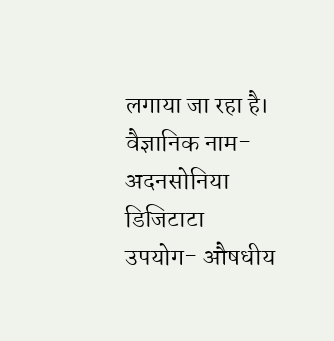लगाया जा रहा है।
वैज्ञानिक नाम- अदनसोनिया डिजिटाटा
उपयोग- औषधीय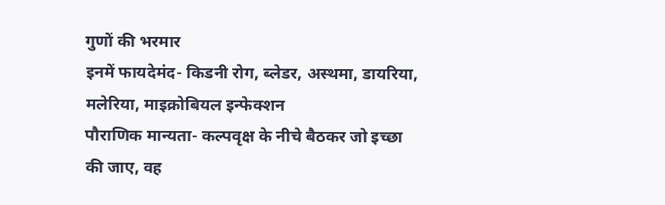गुणों की भरमार
इनमें फायदेमंद- किडनी रोग, ब्लेडर, अस्थमा, डायरिया, मलेरिया, माइक्रोबियल इन्फेक्शन
पौराणिक मान्यता- कल्पवृक्ष के नीचे बैठकर जो इच्छा की जाए, वह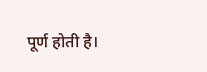पूर्ण होती है।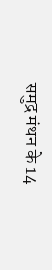समुद्र मंथन के 14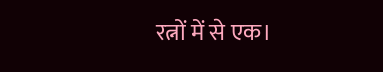रत्नों में से एक।